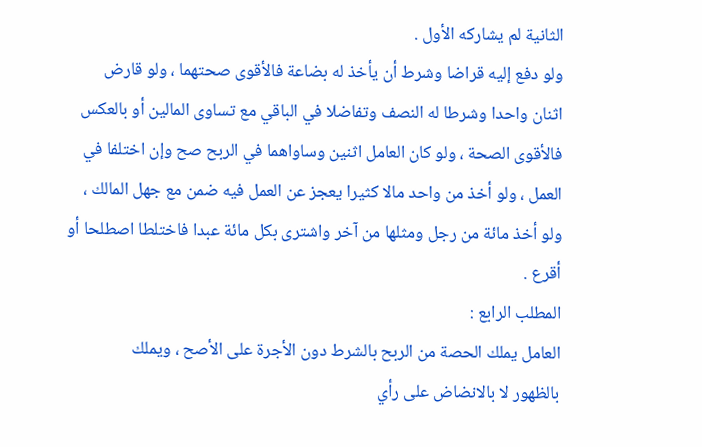الثانية لم يشاركه الأول .
ولو دفع إليه قراضا وشرط أن يأخذ له بضاعة فالأقوى صحتهما ، ولو قارض
اثنان واحدا وشرطا له النصف وتفاضلا في الباقي مع تساوى المالين أو بالعكس
فالأقوى الصحة ، ولو كان العامل اثنين وساواهما في الربح صح وإن اختلفا في
العمل ، ولو أخذ من واحد مالا كثيرا يعجز عن العمل فيه ضمن مع جهل المالك ،
ولو أخذ مائة من رجل ومثلها من آخر واشترى بكل مائة عبدا فاختلطا اصطلحا أو
أقرع .
المطلب الرابع :
العامل يملك الحصة من الربح بالشرط دون الأجرة على الأصح ، ويملك
بالظهور لا بالانضاض على رأي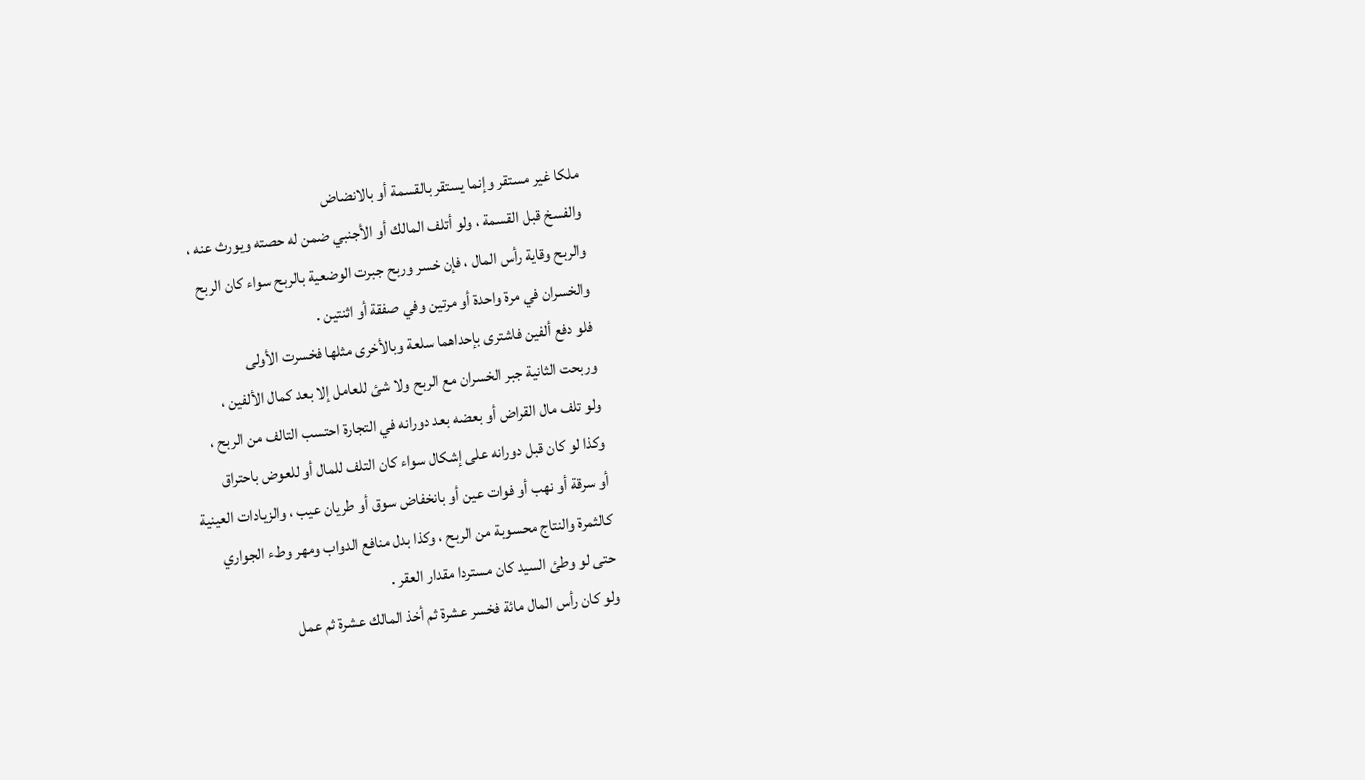ملكا غير مستقر وإنما يستقر بالقسمة أو بالانضاض
والفسخ قبل القسمة ، ولو أتلف المالك أو الأجنبي ضمن له حصته ويورث عنه ،
والربح وقاية رأس المال ، فإن خسر وربح جبرت الوضعية بالربح سواء كان الربح
والخسران في مرة واحدة أو مرتين وفي صفقة أو اثنتين .
فلو دفع ألفين فاشترى بإحداهما سلعة وبالأخرى مثلها فخسرت الأولى
وربحت الثانية جبر الخسران مع الربح ولا شئ للعامل إلا بعد كمال الألفين ،
ولو تلف مال القراض أو بعضه بعد دورانه في التجارة احتسب التالف من الربح ،
وكذا لو كان قبل دورانه على إشكال سواء كان التلف للمال أو للعوض باحتراق
أو سرقة أو نهب أو فوات عين أو بانخفاض سوق أو طريان عيب ، والزيادات العينية
كالثمرة والنتاج محسوبة من الربح ، وكذا بدل منافع الدواب ومهر وطء الجواري
حتى لو وطئ السيد كان مستردا مقدار العقر .
ولو كان رأس المال مائة فخسر عشرة ثم أخذ المالك عشرة ثم عمل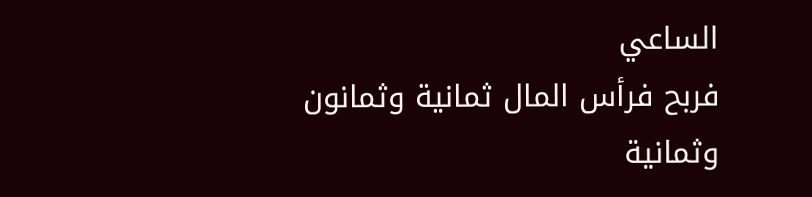الساعي
فربح فرأس المال ثمانية وثمانون وثمانية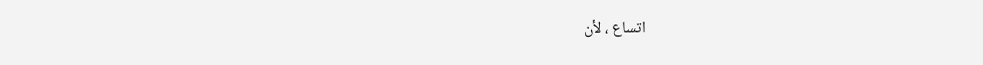اتساع ، لأن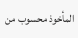المأخوذ محسوب من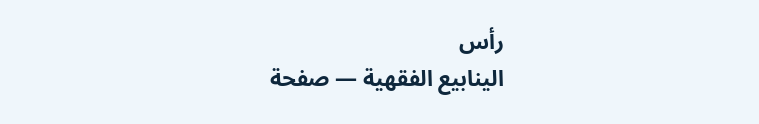رأس
الينابيع الفقهية — صفحة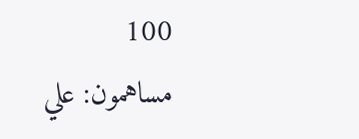100
مساهمون: علي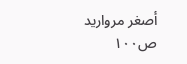أصغر مرواريد
ص١٠٠